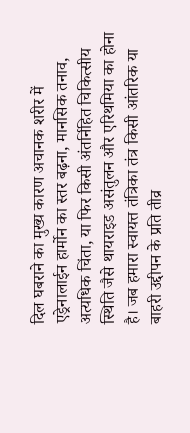दिल घबराने का मुख्य कारण अचानक शरीर में एड्रेनालाईन हार्मोन का स्तर बढ़ना, मानसिक तनाव, अत्यधिक चिंता, या फिर किसी अंतर्निहित चिकित्सीय स्थिति जैसे थायराइड असंतुलन और एरिथमिया का होना है। जब हमारा स्वायत्त तंत्रिका तंत्र किसी आंतरिक या बाहरी उद्दीपन के प्रति तीव्र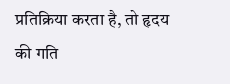प्रतिक्रिया करता है, तो हृदय की गति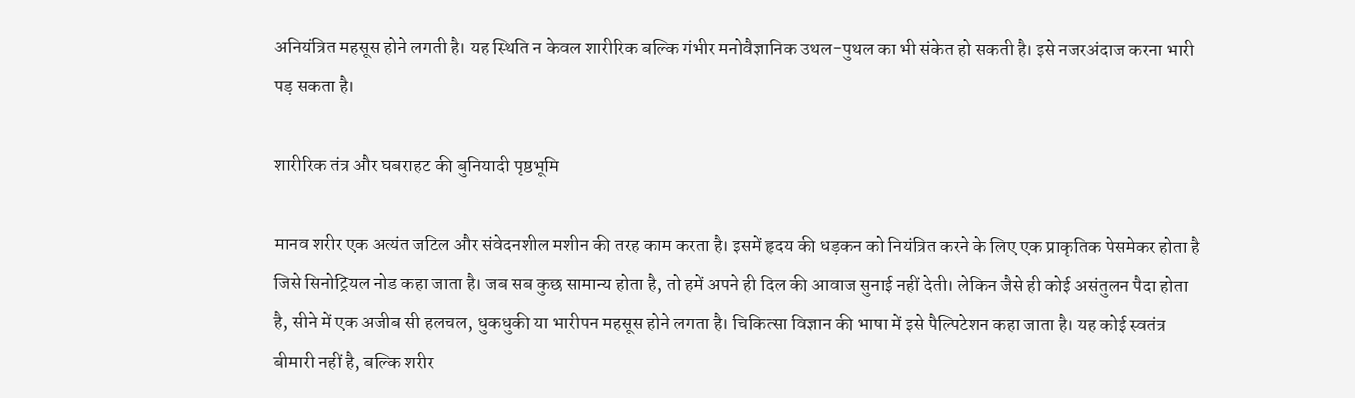अनियंत्रित महसूस होने लगती है। यह स्थिति न केवल शारीरिक बल्कि गंभीर मनोवैज्ञानिक उथल-पुथल का भी संकेत हो सकती है। इसे नजरअंदाज करना भारी पड़ सकता है।

शारीरिक तंत्र और घबराहट की बुनियादी पृष्ठभूमि

मानव शरीर एक अत्यंत जटिल और संवेदनशील मशीन की तरह काम करता है। इसमें हृदय की धड़कन को नियंत्रित करने के लिए एक प्राकृतिक पेसमेकर होता है जिसे सिनोट्रियल नोड कहा जाता है। जब सब कुछ सामान्य होता है, तो हमें अपने ही दिल की आवाज सुनाई नहीं देती। लेकिन जैसे ही कोई असंतुलन पैदा होता है, सीने में एक अजीब सी हलचल, धुकधुकी या भारीपन महसूस होने लगता है। चिकित्सा विज्ञान की भाषा में इसे पैल्पिटेशन कहा जाता है। यह कोई स्वतंत्र बीमारी नहीं है, बल्कि शरीर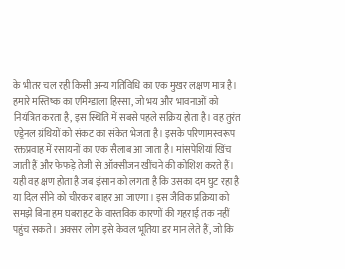के भीतर चल रही किसी अन्य गतिविधि का एक मुखर लक्षण मात्र है। हमारे मस्तिष्क का एमिग्डाला हिस्सा, जो भय और भावनाओं को नियंत्रित करता है, इस स्थिति में सबसे पहले सक्रिय होता है। वह तुरंत एड्रेनल ग्रंथियों को संकट का संकेत भेजता है। इसके परिणामस्वरूप रक्तप्रवाह में रसायनों का एक सैलाब आ जाता है। मांसपेशियां खिंच जाती हैं और फेफड़े तेजी से ऑक्सीजन खींचने की कोशिश करते हैं। यही वह क्षण होता है जब इंसान को लगता है कि उसका दम घुट रहा है या दिल सीने को चीरकर बाहर आ जाएगा। इस जैविक प्रक्रिया को समझे बिना हम घबराहट के वास्तविक कारणों की गहराई तक नहीं पहुंच सकते। अक्सर लोग इसे केवल भूतिया डर मान लेते हैं, जो कि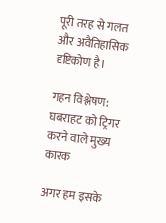पूरी तरह से गलत और अवैतिहासिक दृष्टिकोण है।

गहन विश्लेषण: घबराहट को ट्रिगर करने वाले मुख्य कारक

अगर हम इसके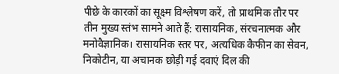पीछे के कारकों का सूक्ष्म विश्लेषण करें, तो प्राथमिक तौर पर तीन मुख्य स्तंभ सामने आते हैं: रासायनिक, संरचनात्मक और मनोवैज्ञानिक। रासायनिक स्तर पर, अत्यधिक कैफीन का सेवन, निकोटीन, या अचानक छोड़ी गई दवाएं दिल की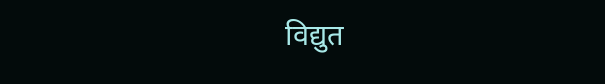विद्युत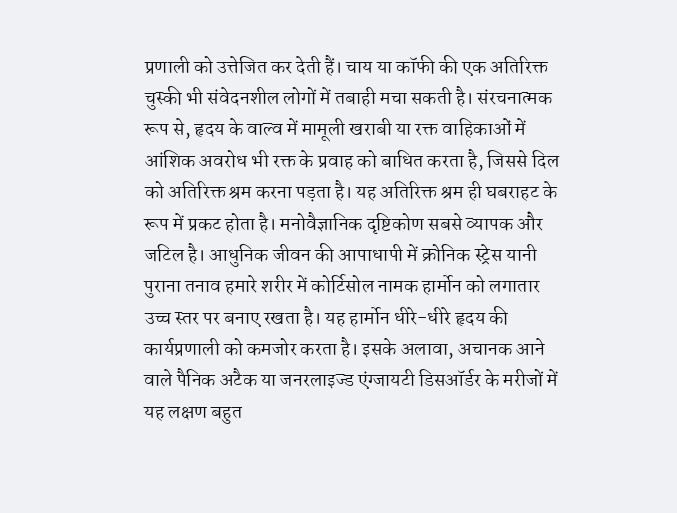प्रणाली को उत्तेजित कर देती हैं। चाय या कॉफी की एक अतिरिक्त चुस्की भी संवेदनशील लोगों में तबाही मचा सकती है। संरचनात्मक रूप से, हृदय के वाल्व में मामूली खराबी या रक्त वाहिकाओं में आंशिक अवरोध भी रक्त के प्रवाह को बाधित करता है, जिससे दिल को अतिरिक्त श्रम करना पड़ता है। यह अतिरिक्त श्रम ही घबराहट के रूप में प्रकट होता है। मनोवैज्ञानिक दृष्टिकोण सबसे व्यापक और जटिल है। आधुनिक जीवन की आपाधापी में क्रोनिक स्ट्रेस यानी पुराना तनाव हमारे शरीर में कोर्टिसोल नामक हार्मोन को लगातार उच्च स्तर पर बनाए रखता है। यह हार्मोन धीरे-धीरे हृदय की कार्यप्रणाली को कमजोर करता है। इसके अलावा, अचानक आने वाले पैनिक अटैक या जनरलाइज्ड एंग्जायटी डिसऑर्डर के मरीजों में यह लक्षण बहुत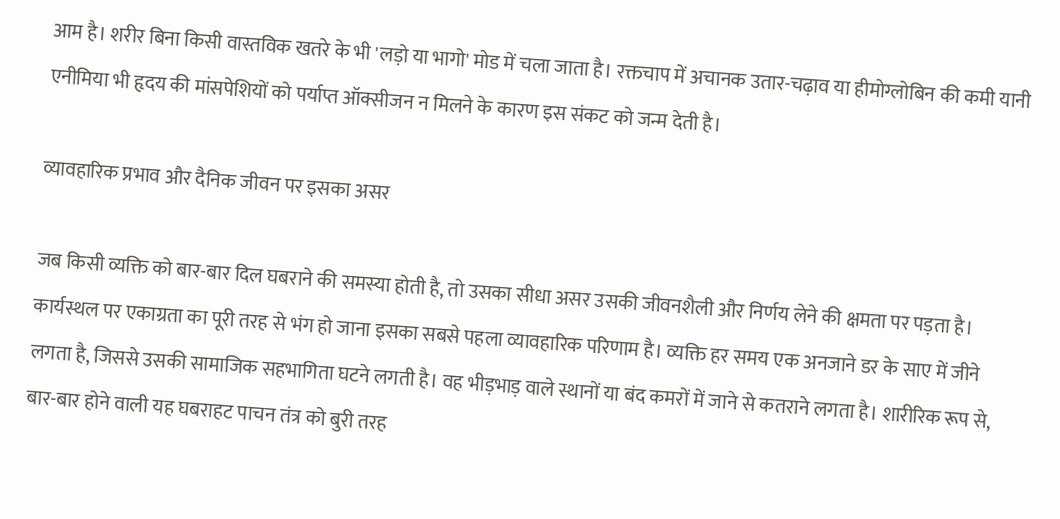आम है। शरीर बिना किसी वास्तविक खतरे के भी 'लड़ो या भागो' मोड में चला जाता है। रक्तचाप में अचानक उतार-चढ़ाव या हीमोग्लोबिन की कमी यानी एनीमिया भी हृदय की मांसपेशियों को पर्याप्त ऑक्सीजन न मिलने के कारण इस संकट को जन्म देती है।

व्यावहारिक प्रभाव और दैनिक जीवन पर इसका असर

जब किसी व्यक्ति को बार-बार दिल घबराने की समस्या होती है, तो उसका सीधा असर उसकी जीवनशैली और निर्णय लेने की क्षमता पर पड़ता है। कार्यस्थल पर एकाग्रता का पूरी तरह से भंग हो जाना इसका सबसे पहला व्यावहारिक परिणाम है। व्यक्ति हर समय एक अनजाने डर के साए में जीने लगता है, जिससे उसकी सामाजिक सहभागिता घटने लगती है। वह भीड़भाड़ वाले स्थानों या बंद कमरों में जाने से कतराने लगता है। शारीरिक रूप से, बार-बार होने वाली यह घबराहट पाचन तंत्र को बुरी तरह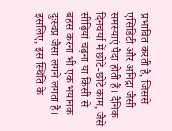प्रभावित करती है, जिससे एसिडिटी और अनिद्रा जैसी समस्याएं पैदा होती हैं। दैनिक दिनचर्या में छोटे-छोटे काम, जैसे सीढ़ियां चढ़ना या किसी से बहस करना भी एक भयानक दुःस्वप्न जैसा लगने लगता है। इसलिए, इस स्थिति के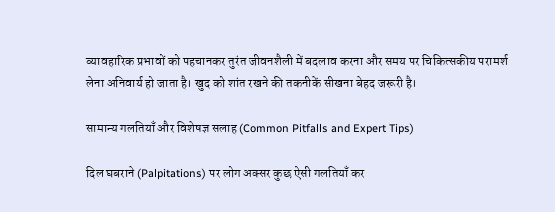व्यावहारिक प्रभावों को पहचानकर तुरंत जीवनशैली में बदलाव करना और समय पर चिकित्सकीय परामर्श लेना अनिवार्य हो जाता है। खुद को शांत रखने की तकनीकें सीखना बेहद जरूरी है।

सामान्य गलतियाँ और विशेषज्ञ सलाह (Common Pitfalls and Expert Tips)

दिल घबराने (Palpitations) पर लोग अक्सर कुछ ऐसी गलतियाँ कर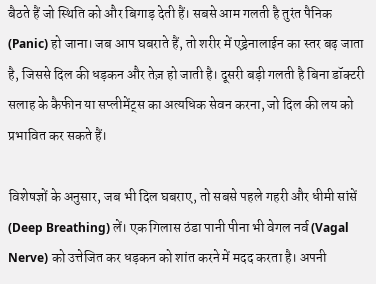बैठते हैं जो स्थिति को और बिगाड़ देती हैं। सबसे आम गलती है तुरंत पैनिक (Panic) हो जाना। जब आप घबराते हैं, तो शरीर में एड्रेनालाईन का स्तर बढ़ जाता है, जिससे दिल की धड़कन और तेज़ हो जाती है। दूसरी बड़ी गलती है बिना डॉक्टरी सलाह के कैफीन या सप्लीमेंट्स का अत्यधिक सेवन करना, जो दिल की लय को प्रभावित कर सकते हैं।

विशेषज्ञों के अनुसार, जब भी दिल घबराए, तो सबसे पहले गहरी और धीमी सांसें (Deep Breathing) लें। एक गिलास ठंडा पानी पीना भी वेगल नर्व (Vagal Nerve) को उत्तेजित कर धड़कन को शांत करने में मदद करता है। अपनी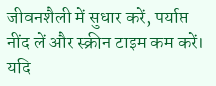जीवनशैली में सुधार करें, पर्याप्त नींद लें और स्क्रीन टाइम कम करें। यदि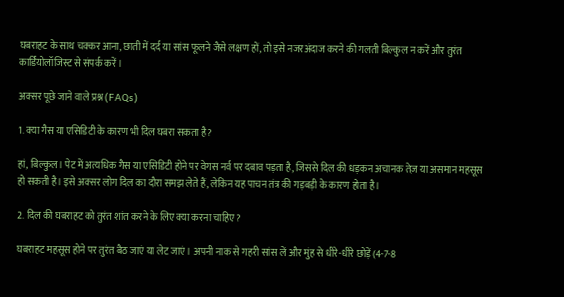घबराहट के साथ चक्कर आना, छाती में दर्द या सांस फूलने जैसे लक्षण हों, तो इसे नजरअंदाज करने की गलती बिल्कुल न करें और तुरंत कार्डियोलॉजिस्ट से संपर्क करें।

अक्सर पूछे जाने वाले प्रश्न (FAQs)

1. क्या गैस या एसिडिटी के कारण भी दिल घबरा सकता है?

हां, बिल्कुल। पेट में अत्यधिक गैस या एसिडिटी होने पर वेगस नर्व पर दबाव पड़ता है, जिससे दिल की धड़कन अचानक तेज़ या असमान महसूस हो सकती है। इसे अक्सर लोग दिल का दौरा समझ लेते हैं, लेकिन यह पाचन तंत्र की गड़बड़ी के कारण होता है।

2. दिल की घबराहट को तुरंत शांत करने के लिए क्या करना चाहिए?

घबराहट महसूस होने पर तुरंत बैठ जाएं या लेट जाएं। अपनी नाक से गहरी सांस लें और मुंह से धीरे-धीरे छोड़ें (4-7-8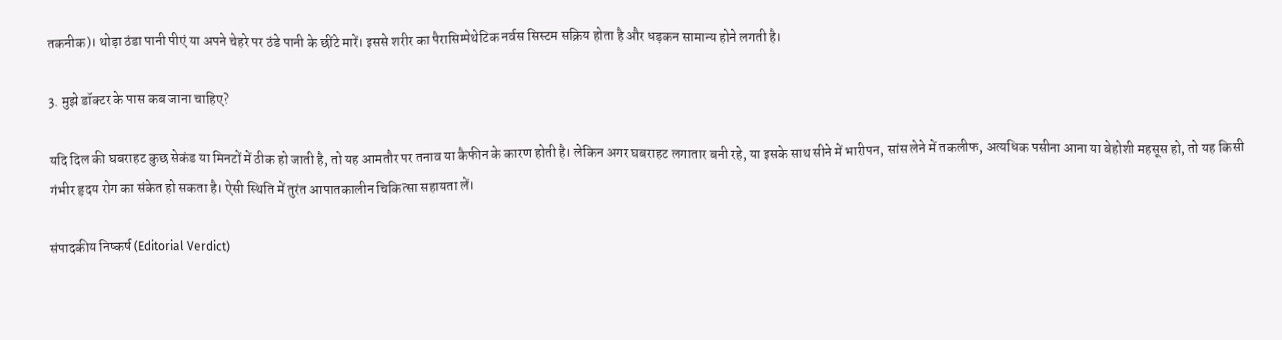तकनीक)। थोड़ा ठंडा पानी पीएं या अपने चेहरे पर ठंडे पानी के छींटे मारें। इससे शरीर का पैरासिम्पेथेटिक नर्वस सिस्टम सक्रिय होता है और धड़कन सामान्य होने लगती है।

3. मुझे डॉक्टर के पास कब जाना चाहिए?

यदि दिल की घबराहट कुछ सेकंड या मिनटों में ठीक हो जाती है, तो यह आमतौर पर तनाव या कैफीन के कारण होती है। लेकिन अगर घबराहट लगातार बनी रहे, या इसके साथ सीने में भारीपन, सांस लेने में तकलीफ, अत्यधिक पसीना आना या बेहोशी महसूस हो, तो यह किसी गंभीर हृदय रोग का संकेत हो सकता है। ऐसी स्थिति में तुरंत आपातकालीन चिकित्सा सहायता लें।

संपादकीय निष्कर्ष (Editorial Verdict)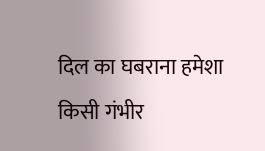दिल का घबराना हमेशा किसी गंभीर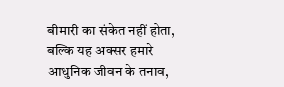बीमारी का संकेत नहीं होता, बल्कि यह अक्सर हमारे आधुनिक जीवन के तनाव,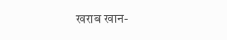खराब खान-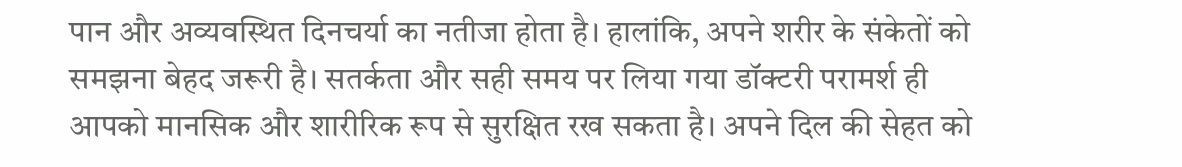पान और अव्यवस्थित दिनचर्या का नतीजा होता है। हालांकि, अपने शरीर के संकेतों को समझना बेहद जरूरी है। सतर्कता और सही समय पर लिया गया डॉक्टरी परामर्श ही आपको मानसिक और शारीरिक रूप से सुरक्षित रख सकता है। अपने दिल की सेहत को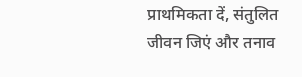प्राथमिकता दें, संतुलित जीवन जिएं और तनाव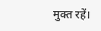मुक्त रहें।